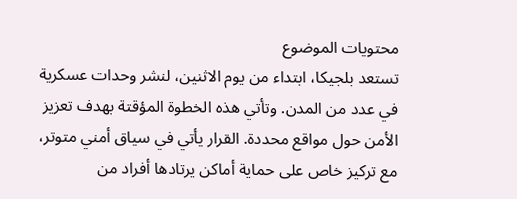محتويات الموضوع
تستعد بلجيكا، ابتداء من يوم الاثنين، لنشر وحدات عسكرية في عدد من المدن. وتأتي هذه الخطوة المؤقتة بهدف تعزيز الأمن حول مواقع محددة. القرار يأتي في سياق أمني متوتر، مع تركيز خاص على حماية أماكن يرتادها أفراد من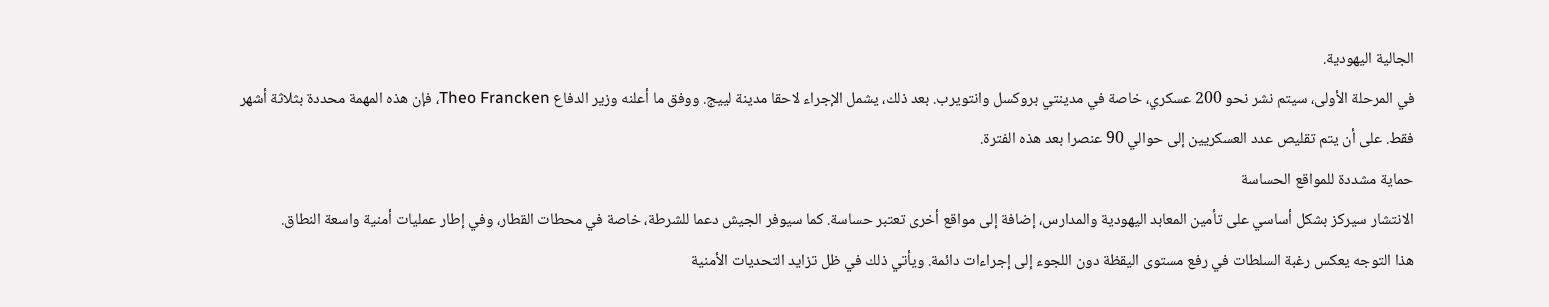الجالية اليهودية.
في المرحلة الأولى، سيتم نشر نحو 200 عسكري، خاصة في مدينتي بروكسل وانتويرب. بعد ذلك، يشمل الإجراء لاحقا مدينة لييج. ووفق ما أعلنه وزير الدفاع Theo Francken، فإن هذه المهمة محددة بثلاثة أشهر فقط. على أن يتم تقليص عدد العسكريين إلى حوالي 90 عنصرا بعد هذه الفترة.
حماية مشددة للمواقع الحساسة
الانتشار سيركز بشكل أساسي على تأمين المعابد اليهودية والمدارس، إضافة إلى مواقع أخرى تعتبر حساسة. كما سيوفر الجيش دعما للشرطة، خاصة في محطات القطار، وفي إطار عمليات أمنية واسعة النطاق.
هذا التوجه يعكس رغبة السلطات في رفع مستوى اليقظة دون اللجوء إلى إجراءات دائمة. ويأتي ذلك في ظل تزايد التحديات الأمنية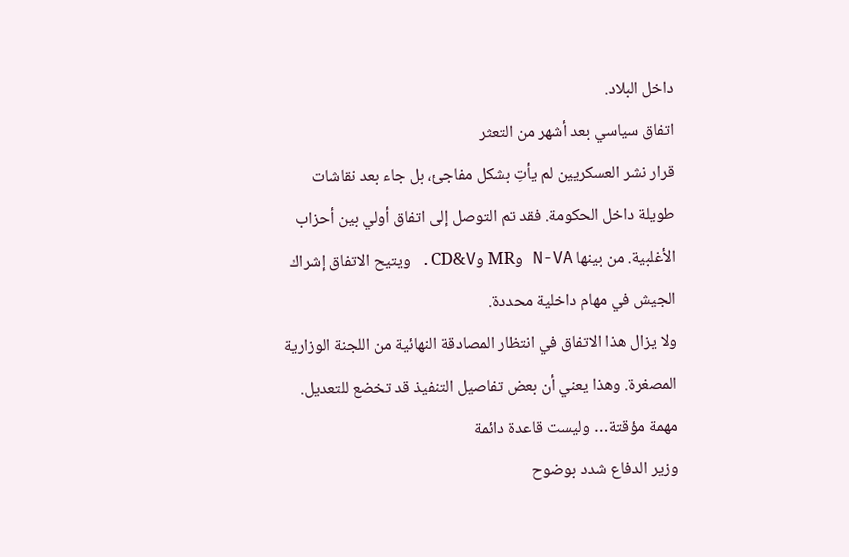داخل البلاد.
اتفاق سياسي بعد أشهر من التعثر
قرار نشر العسكريين لم يأتِ بشكل مفاجئ، بل جاء بعد نقاشات طويلة داخل الحكومة. فقد تم التوصل إلى اتفاق أولي بين أحزاب الأغلبية. من بينها N-VA وMR وCD&V. ويتيح الاتفاق إشراك الجيش في مهام داخلية محددة.
ولا يزال هذا الاتفاق في انتظار المصادقة النهائية من اللجنة الوزارية المصغرة. وهذا يعني أن بعض تفاصيل التنفيذ قد تخضع للتعديل.
مهمة مؤقتة… وليست قاعدة دائمة
وزير الدفاع شدد بوضوح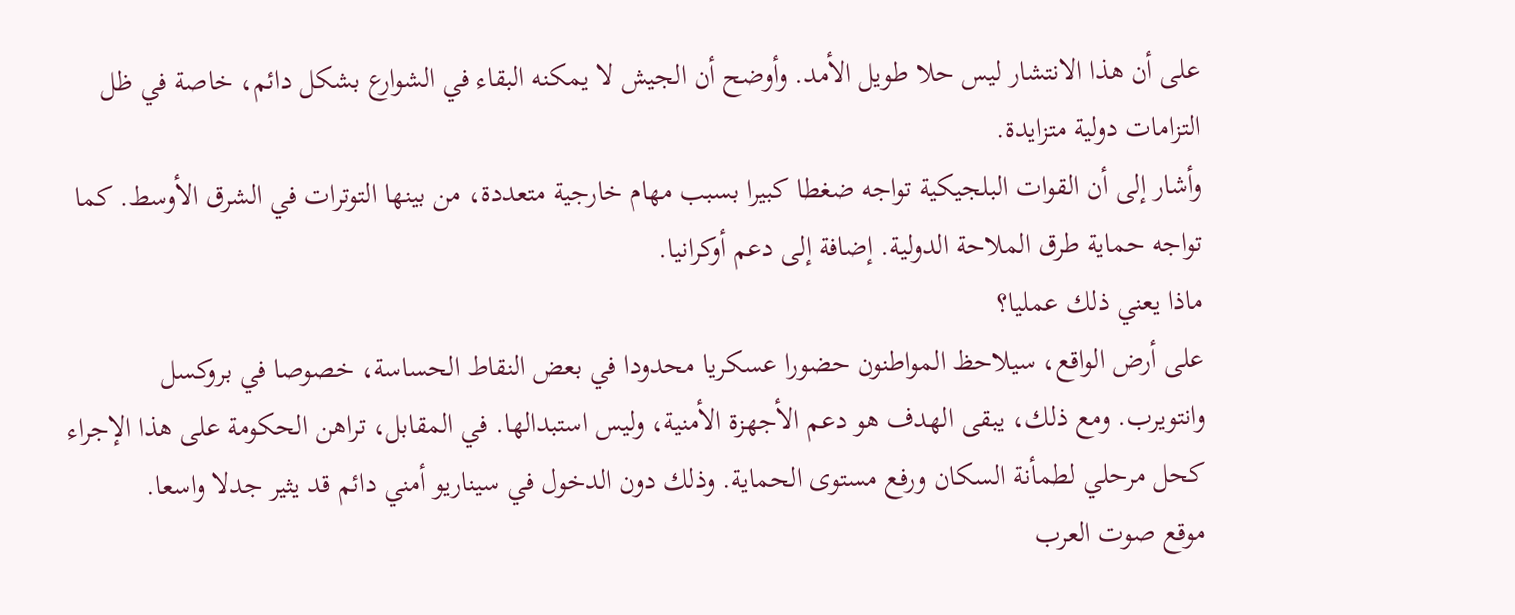على أن هذا الانتشار ليس حلا طويل الأمد. وأوضح أن الجيش لا يمكنه البقاء في الشوارع بشكل دائم، خاصة في ظل التزامات دولية متزايدة.
وأشار إلى أن القوات البلجيكية تواجه ضغطا كبيرا بسبب مهام خارجية متعددة، من بينها التوترات في الشرق الأوسط. كما تواجه حماية طرق الملاحة الدولية. إضافة إلى دعم أوكرانيا.
ماذا يعني ذلك عمليا؟
على أرض الواقع، سيلاحظ المواطنون حضورا عسكريا محدودا في بعض النقاط الحساسة، خصوصا في بروكسل وانتويرب. ومع ذلك، يبقى الهدف هو دعم الأجهزة الأمنية، وليس استبدالها. في المقابل، تراهن الحكومة على هذا الإجراء كحل مرحلي لطمأنة السكان ورفع مستوى الحماية. وذلك دون الدخول في سيناريو أمني دائم قد يثير جدلا واسعا.
موقع صوت العرب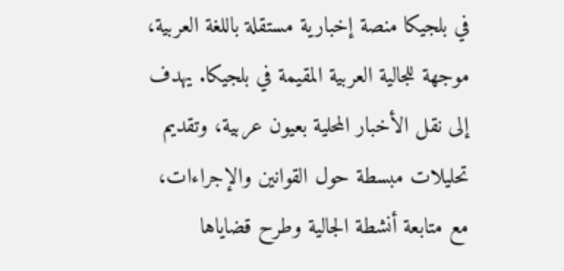في بلجيكا منصة إخبارية مستقلة باللغة العربية، موجهة للجالية العربية المقيمة في بلجيكا. يهدف إلى نقل الأخبار المحلية بعيون عربية، وتقديم تحليلات مبسطة حول القوانين والإجراءات، مع متابعة أنشطة الجالية وطرح قضاياها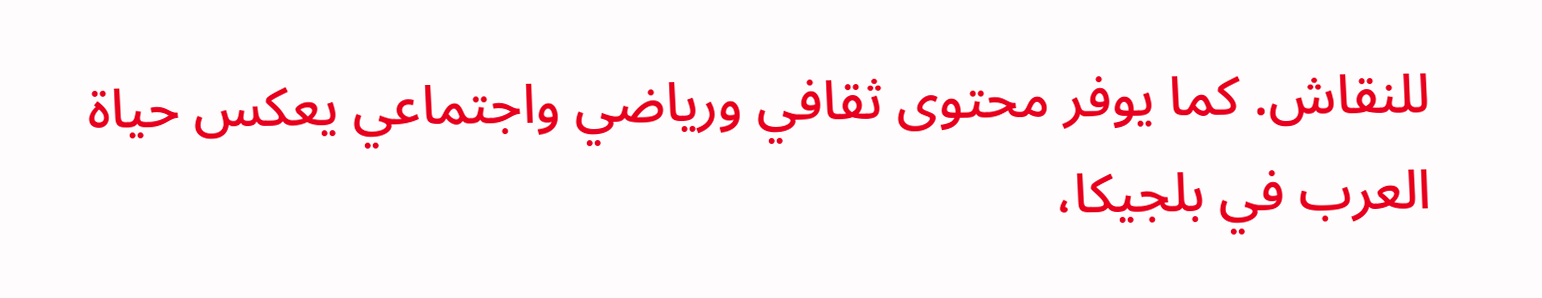للنقاش. كما يوفر محتوى ثقافي ورياضي واجتماعي يعكس حياة العرب في بلجيكا،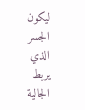ليكون الجسر الذي يربط الجالية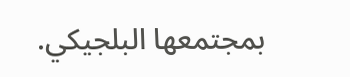بمجتمعها البلجيكي.